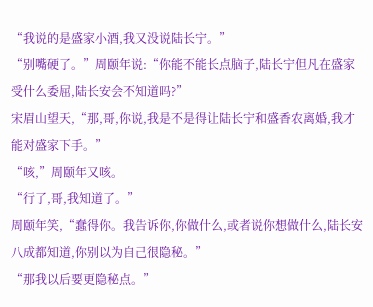“我说的是盛家小酒,我又没说陆长宁。”
“别嘴硬了。”周颐年说:“你能不能长点脑子,陆长宁但凡在盛家受什么委屈,陆长安会不知道吗?”
宋眉山望天,“那,哥,你说,我是不是得让陆长宁和盛香农离婚,我才能对盛家下手。”
“咳,”周颐年又咳。
“行了,哥,我知道了。”
周颐年笑,“蠢得你。我告诉你,你做什么,或者说你想做什么,陆长安八成都知道,你别以为自己很隐秘。”
“那我以后要更隐秘点。”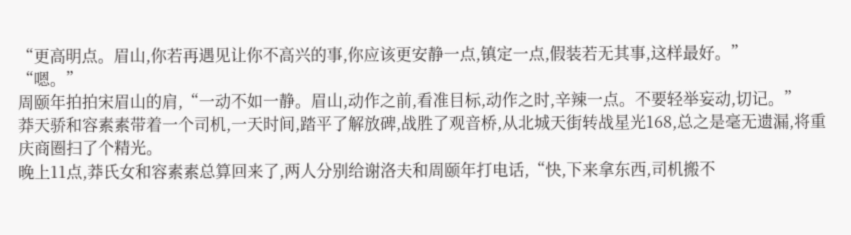“更高明点。眉山,你若再遇见让你不高兴的事,你应该更安静一点,镇定一点,假装若无其事,这样最好。”
“嗯。”
周颐年拍拍宋眉山的肩,“一动不如一静。眉山,动作之前,看准目标,动作之时,辛辣一点。不要轻举妄动,切记。”
莽天骄和容素素带着一个司机,一天时间,踏平了解放碑,战胜了观音桥,从北城天街转战星光168,总之是毫无遗漏,将重庆商圈扫了个精光。
晚上11点,莽氏女和容素素总算回来了,两人分别给谢洛夫和周颐年打电话,“快,下来拿东西,司机搬不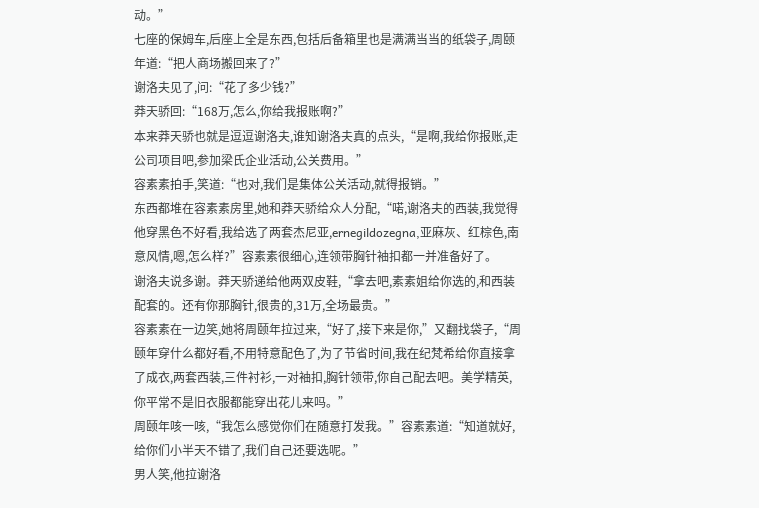动。”
七座的保姆车,后座上全是东西,包括后备箱里也是满满当当的纸袋子,周颐年道:“把人商场搬回来了?”
谢洛夫见了,问:“花了多少钱?”
莽天骄回:“168万,怎么,你给我报账啊?”
本来莽天骄也就是逗逗谢洛夫,谁知谢洛夫真的点头,“是啊,我给你报账,走公司项目吧,参加梁氏企业活动,公关费用。”
容素素拍手,笑道:“也对,我们是集体公关活动,就得报销。”
东西都堆在容素素房里,她和莽天骄给众人分配,“喏,谢洛夫的西装,我觉得他穿黑色不好看,我给选了两套杰尼亚,ernegildozegna,亚麻灰、红棕色,南意风情,嗯,怎么样?”容素素很细心,连领带胸针袖扣都一并准备好了。
谢洛夫说多谢。莽天骄递给他两双皮鞋,“拿去吧,素素姐给你选的,和西装配套的。还有你那胸针,很贵的,31万,全场最贵。”
容素素在一边笑,她将周颐年拉过来,“好了,接下来是你,”又翻找袋子,“周颐年穿什么都好看,不用特意配色了,为了节省时间,我在纪梵希给你直接拿了成衣,两套西装,三件衬衫,一对袖扣,胸针领带,你自己配去吧。美学精英,你平常不是旧衣服都能穿出花儿来吗。”
周颐年咳一咳,“我怎么感觉你们在随意打发我。”容素素道:“知道就好,给你们小半天不错了,我们自己还要选呢。”
男人笑,他拉谢洛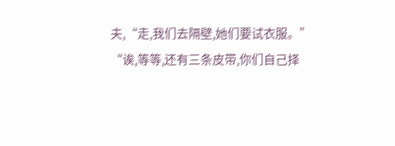夫,“走,我们去隔壁,她们要试衣服。”
“诶,等等,还有三条皮带,你们自己择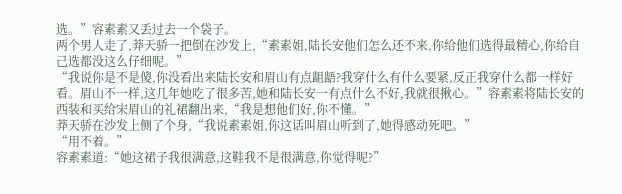选。”容素素又丢过去一个袋子。
两个男人走了,莽天骄一把倒在沙发上,“素素姐,陆长安他们怎么还不来,你给他们选得最精心,你给自己选都没这么仔细呢。”
“我说你是不是傻,你没看出来陆长安和眉山有点龃龉?我穿什么有什么要紧,反正我穿什么都一样好看。眉山不一样,这几年她吃了很多苦,她和陆长安一有点什么不好,我就很揪心。”容素素将陆长安的西装和买给宋眉山的礼裙翻出来,“我是想他们好,你不懂。”
莽天骄在沙发上侧了个身,“我说素素姐,你这话叫眉山听到了,她得感动死吧。”
“用不着。”
容素素道:“她这裙子我很满意,这鞋我不是很满意,你觉得呢?”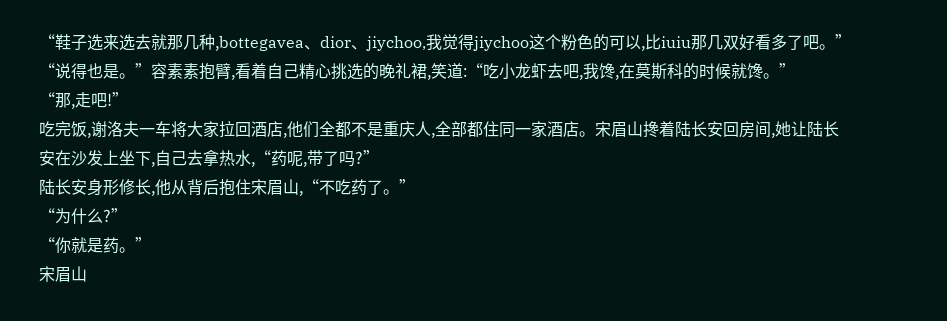“鞋子选来选去就那几种,bottegavea、dior、jiychoo,我觉得jiychoo这个粉色的可以,比iuiu那几双好看多了吧。”
“说得也是。”容素素抱臂,看着自己精心挑选的晚礼裙,笑道:“吃小龙虾去吧,我馋,在莫斯科的时候就馋。”
“那,走吧!”
吃完饭,谢洛夫一车将大家拉回酒店,他们全都不是重庆人,全部都住同一家酒店。宋眉山搀着陆长安回房间,她让陆长安在沙发上坐下,自己去拿热水,“药呢,带了吗?”
陆长安身形修长,他从背后抱住宋眉山,“不吃药了。”
“为什么?”
“你就是药。”
宋眉山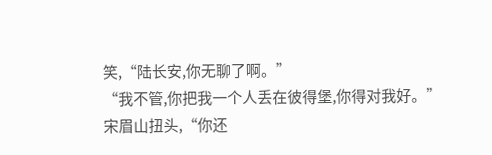笑,“陆长安,你无聊了啊。”
“我不管,你把我一个人丢在彼得堡,你得对我好。”
宋眉山扭头,“你还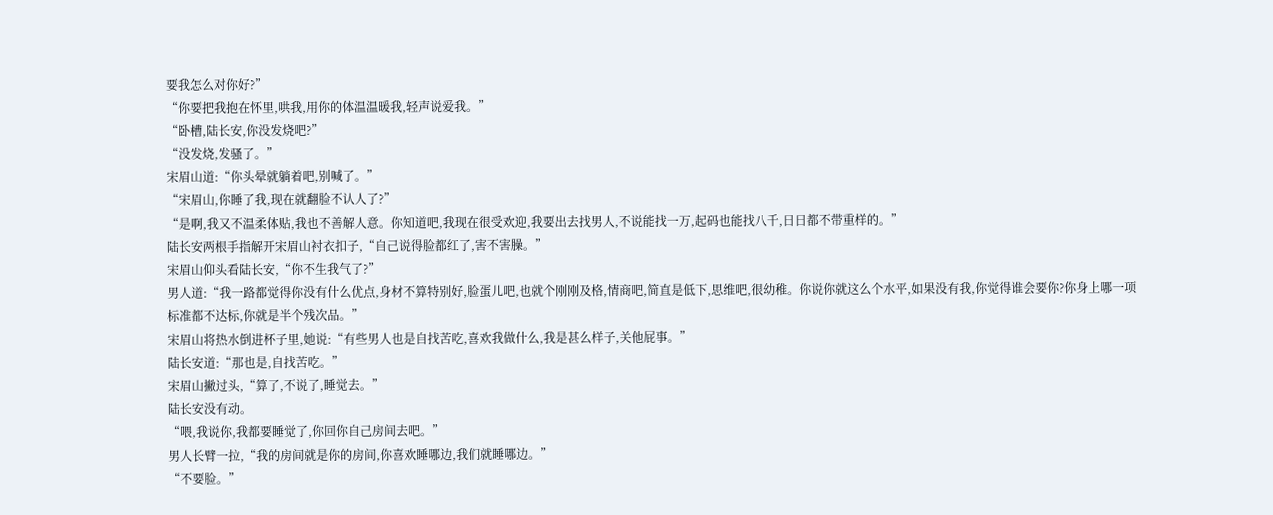要我怎么对你好?”
“你要把我抱在怀里,哄我,用你的体温温暖我,轻声说爱我。”
“卧槽,陆长安,你没发烧吧?”
“没发烧,发骚了。”
宋眉山道:“你头晕就躺着吧,别喊了。”
“宋眉山,你睡了我,现在就翻脸不认人了?”
“是啊,我又不温柔体贴,我也不善解人意。你知道吧,我现在很受欢迎,我要出去找男人,不说能找一万,起码也能找八千,日日都不带重样的。”
陆长安两根手指解开宋眉山衬衣扣子,“自己说得脸都红了,害不害臊。”
宋眉山仰头看陆长安,“你不生我气了?”
男人道:“我一路都觉得你没有什么优点,身材不算特别好,脸蛋儿吧,也就个刚刚及格,情商吧,简直是低下,思维吧,很幼稚。你说你就这么个水平,如果没有我,你觉得谁会要你?你身上哪一项标准都不达标,你就是半个残次品。”
宋眉山将热水倒进杯子里,她说:“有些男人也是自找苦吃,喜欢我做什么,我是甚么样子,关他屁事。”
陆长安道:“那也是,自找苦吃。”
宋眉山撇过头,“算了,不说了,睡觉去。”
陆长安没有动。
“喂,我说你,我都要睡觉了,你回你自己房间去吧。”
男人长臂一拉,“我的房间就是你的房间,你喜欢睡哪边,我们就睡哪边。”
“不要脸。”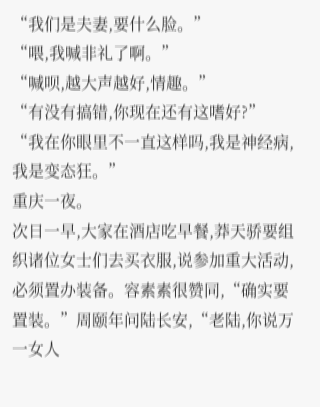“我们是夫妻,要什么脸。”
“喂,我喊非礼了啊。”
“喊呗,越大声越好,情趣。”
“有没有搞错,你现在还有这嗜好?”
“我在你眼里不一直这样吗,我是神经病,我是变态狂。”
重庆一夜。
次日一早,大家在酒店吃早餐,莽天骄要组织诸位女士们去买衣服,说参加重大活动,必须置办装备。容素素很赞同,“确实要置装。”周颐年问陆长安,“老陆,你说万一女人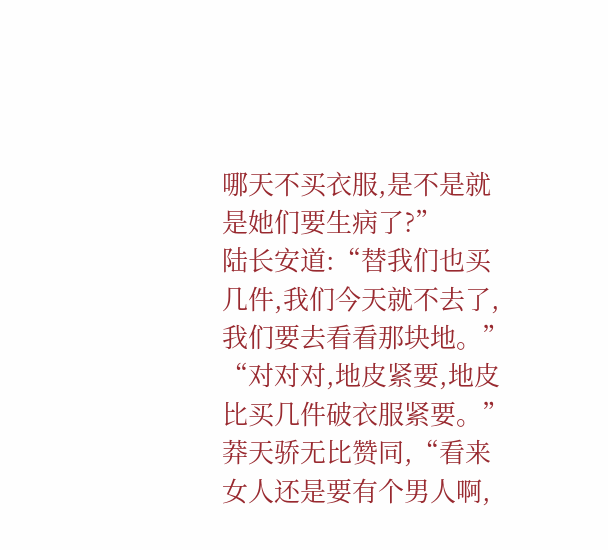哪天不买衣服,是不是就是她们要生病了?”
陆长安道:“替我们也买几件,我们今天就不去了,我们要去看看那块地。”
“对对对,地皮紧要,地皮比买几件破衣服紧要。”莽天骄无比赞同,“看来女人还是要有个男人啊,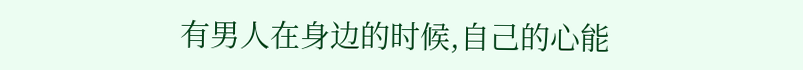有男人在身边的时候,自己的心能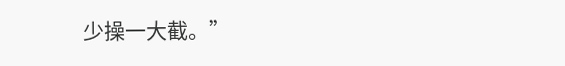少操一大截。”